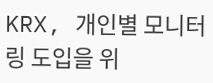KRX, 개인별 모니터링 도입을 위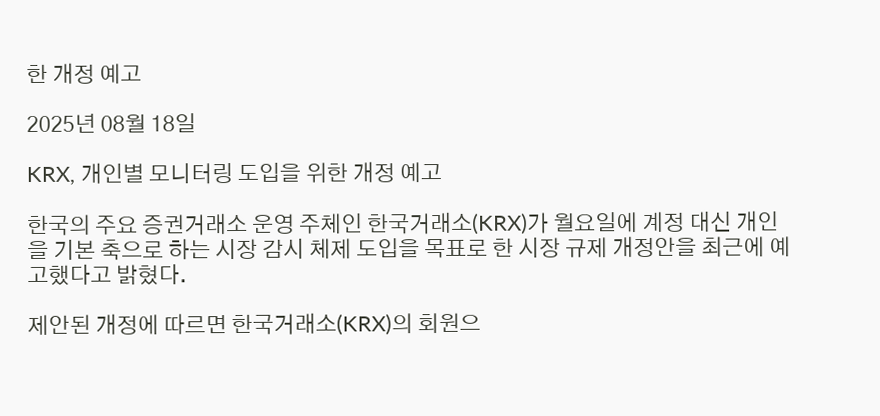한 개정 예고

2025년 08월 18일

KRX, 개인별 모니터링 도입을 위한 개정 예고

한국의 주요 증권거래소 운영 주체인 한국거래소(KRX)가 월요일에 계정 대신 개인을 기본 축으로 하는 시장 감시 체제 도입을 목표로 한 시장 규제 개정안을 최근에 예고했다고 밝혔다.

제안된 개정에 따르면 한국거래소(KRX)의 회원으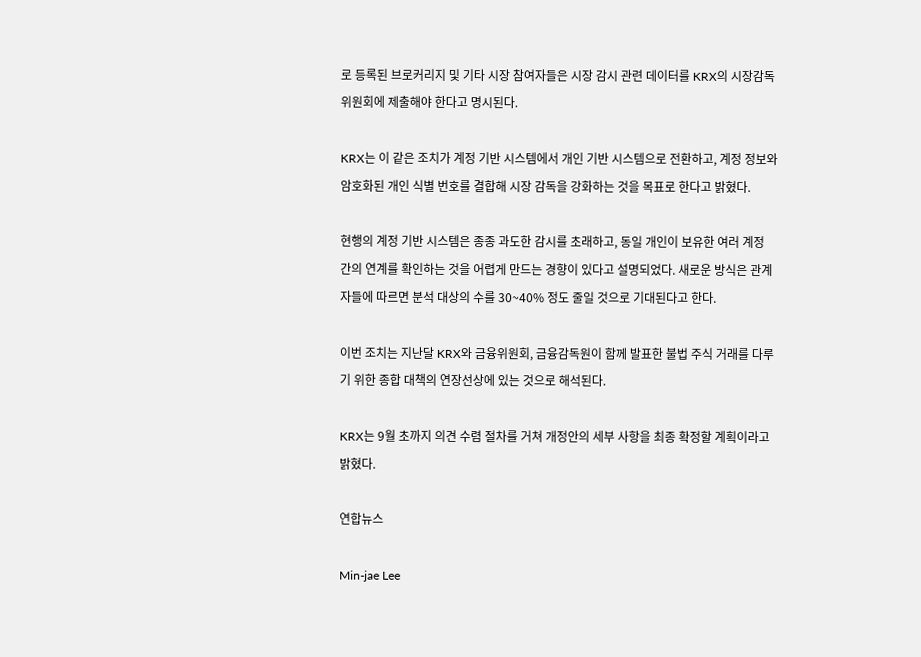로 등록된 브로커리지 및 기타 시장 참여자들은 시장 감시 관련 데이터를 KRX의 시장감독위원회에 제출해야 한다고 명시된다.

KRX는 이 같은 조치가 계정 기반 시스템에서 개인 기반 시스템으로 전환하고, 계정 정보와 암호화된 개인 식별 번호를 결합해 시장 감독을 강화하는 것을 목표로 한다고 밝혔다.

현행의 계정 기반 시스템은 종종 과도한 감시를 초래하고, 동일 개인이 보유한 여러 계정 간의 연계를 확인하는 것을 어렵게 만드는 경향이 있다고 설명되었다. 새로운 방식은 관계자들에 따르면 분석 대상의 수를 30~40% 정도 줄일 것으로 기대된다고 한다.

이번 조치는 지난달 KRX와 금융위원회, 금융감독원이 함께 발표한 불법 주식 거래를 다루기 위한 종합 대책의 연장선상에 있는 것으로 해석된다.

KRX는 9월 초까지 의견 수렴 절차를 거쳐 개정안의 세부 사항을 최종 확정할 계획이라고 밝혔다.

연합뉴스

Min-jae Lee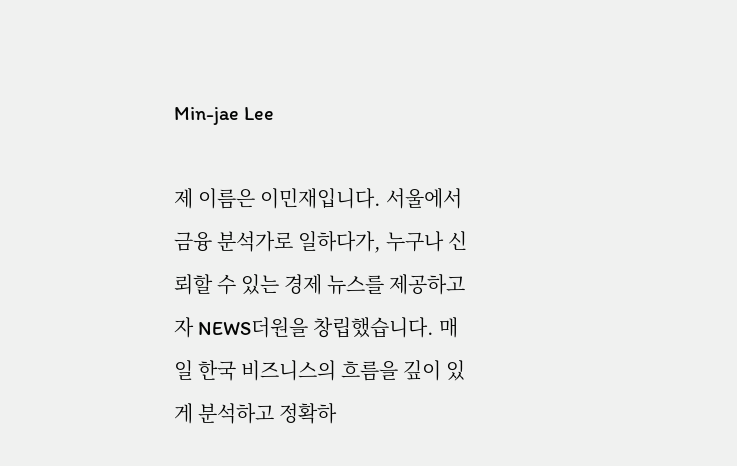Min-jae Lee

제 이름은 이민재입니다. 서울에서 금융 분석가로 일하다가, 누구나 신뢰할 수 있는 경제 뉴스를 제공하고자 NEWS더원을 창립했습니다. 매일 한국 비즈니스의 흐름을 깊이 있게 분석하고 정확하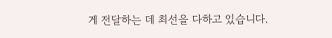게 전달하는 데 최선을 다하고 있습니다.